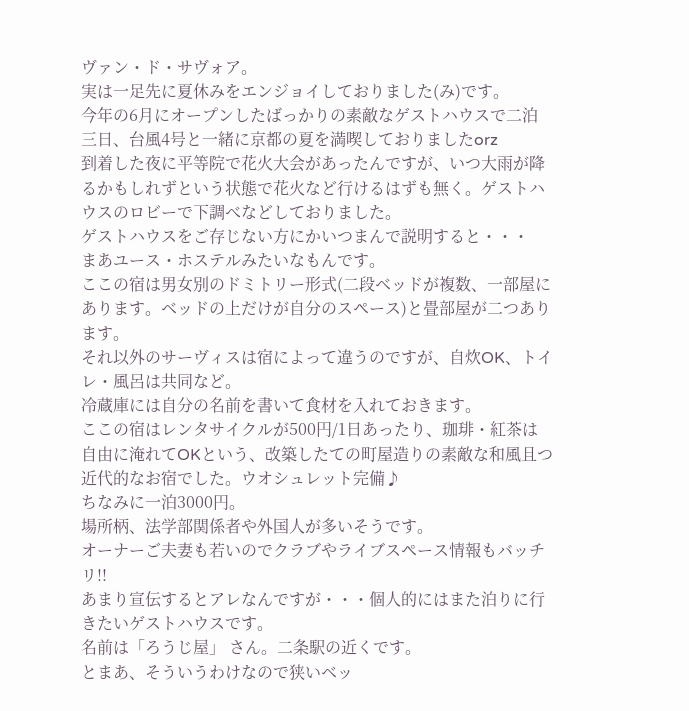ヴァン・ド・サヴォア。
実は一足先に夏休みをエンジョイしておりました(み)です。
今年の6月にオープンしたばっかりの素敵なゲストハウスで二泊三日、台風4号と一緒に京都の夏を満喫しておりましたorz
到着した夜に平等院で花火大会があったんですが、いつ大雨が降るかもしれずという状態で花火など行けるはずも無く。ゲストハウスのロビーで下調べなどしておりました。
ゲストハウスをご存じない方にかいつまんで説明すると・・・
まあユース・ホステルみたいなもんです。
ここの宿は男女別のドミトリー形式(二段ベッドが複数、一部屋にあります。ベッドの上だけが自分のスペース)と畳部屋が二つあります。
それ以外のサーヴィスは宿によって違うのですが、自炊OK、トイレ・風呂は共同など。
冷蔵庫には自分の名前を書いて食材を入れておきます。
ここの宿はレンタサイクルが500円/1日あったり、珈琲・紅茶は自由に淹れてOKという、改築したての町屋造りの素敵な和風且つ近代的なお宿でした。ウオシュレット完備♪
ちなみに一泊3000円。
場所柄、法学部関係者や外国人が多いそうです。
オーナーご夫妻も若いのでクラブやライブスペース情報もバッチリ!!
あまり宣伝するとアレなんですが・・・個人的にはまた泊りに行きたいゲストハウスです。
名前は「ろうじ屋」 さん。二条駅の近くです。
とまあ、そういうわけなので狭いベッ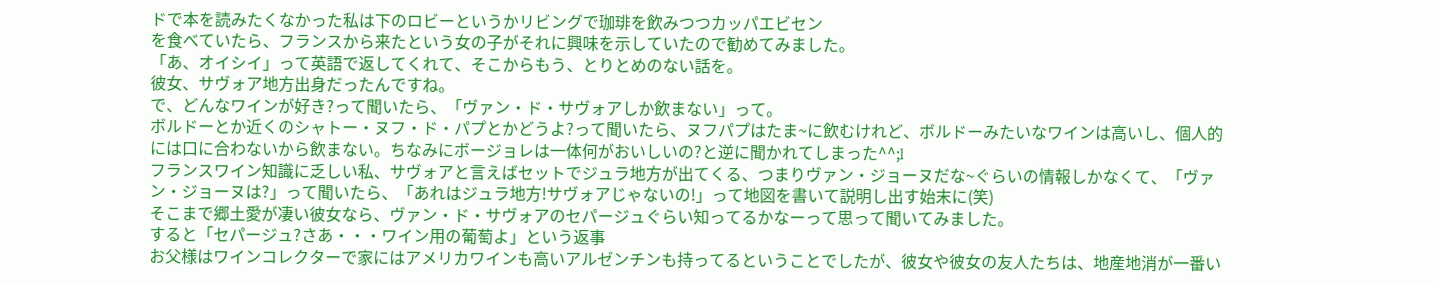ドで本を読みたくなかった私は下のロビーというかリビングで珈琲を飲みつつカッパエビセン
を食べていたら、フランスから来たという女の子がそれに興味を示していたので勧めてみました。
「あ、オイシイ」って英語で返してくれて、そこからもう、とりとめのない話を。
彼女、サヴォア地方出身だったんですね。
で、どんなワインが好き?って聞いたら、「ヴァン・ド・サヴォアしか飲まない」って。
ボルドーとか近くのシャトー・ヌフ・ド・パプとかどうよ?って聞いたら、ヌフパプはたま~に飲むけれど、ボルドーみたいなワインは高いし、個人的には口に合わないから飲まない。ちなみにボージョレは一体何がおいしいの?と逆に聞かれてしまった^^;l
フランスワイン知識に乏しい私、サヴォアと言えばセットでジュラ地方が出てくる、つまりヴァン・ジョーヌだな~ぐらいの情報しかなくて、「ヴァン・ジョーヌは?」って聞いたら、「あれはジュラ地方!サヴォアじゃないの!」って地図を書いて説明し出す始末に(笑)
そこまで郷土愛が凄い彼女なら、ヴァン・ド・サヴォアのセパージュぐらい知ってるかなーって思って聞いてみました。
すると「セパージュ?さあ・・・ワイン用の葡萄よ」という返事
お父様はワインコレクターで家にはアメリカワインも高いアルゼンチンも持ってるということでしたが、彼女や彼女の友人たちは、地産地消が一番い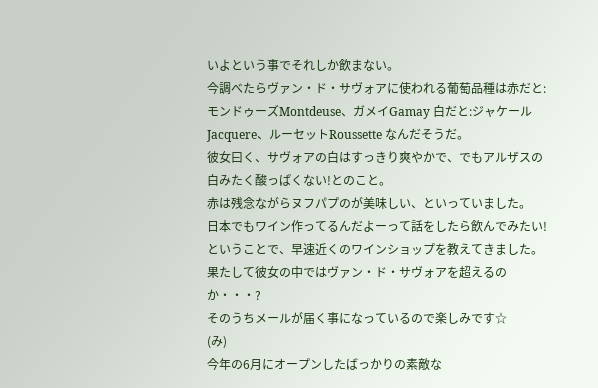いよという事でそれしか飲まない。
今調べたらヴァン・ド・サヴォアに使われる葡萄品種は赤だと:モンドゥーズMontdeuse、ガメイGamay 白だと:ジャケールJacquere、ルーセットRoussette なんだそうだ。
彼女曰く、サヴォアの白はすっきり爽やかで、でもアルザスの白みたく酸っぱくない!とのこと。
赤は残念ながらヌフパプのが美味しい、といっていました。
日本でもワイン作ってるんだよーって話をしたら飲んでみたい!ということで、早速近くのワインショップを教えてきました。
果たして彼女の中ではヴァン・ド・サヴォアを超えるのか・・・?
そのうちメールが届く事になっているので楽しみです☆
(み)
今年の6月にオープンしたばっかりの素敵な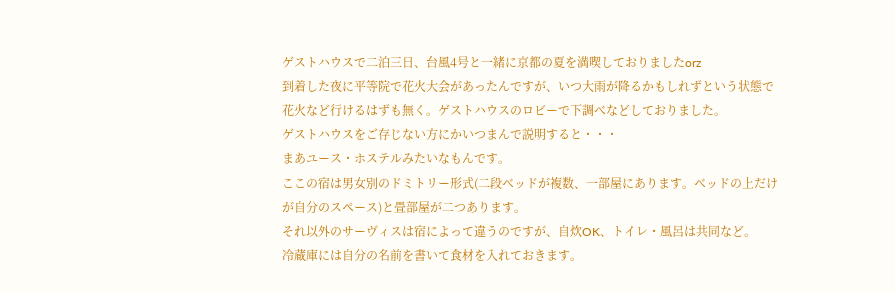ゲストハウスで二泊三日、台風4号と一緒に京都の夏を満喫しておりましたorz
到着した夜に平等院で花火大会があったんですが、いつ大雨が降るかもしれずという状態で花火など行けるはずも無く。ゲストハウスのロビーで下調べなどしておりました。
ゲストハウスをご存じない方にかいつまんで説明すると・・・
まあユース・ホステルみたいなもんです。
ここの宿は男女別のドミトリー形式(二段ベッドが複数、一部屋にあります。ベッドの上だけが自分のスペース)と畳部屋が二つあります。
それ以外のサーヴィスは宿によって違うのですが、自炊OK、トイレ・風呂は共同など。
冷蔵庫には自分の名前を書いて食材を入れておきます。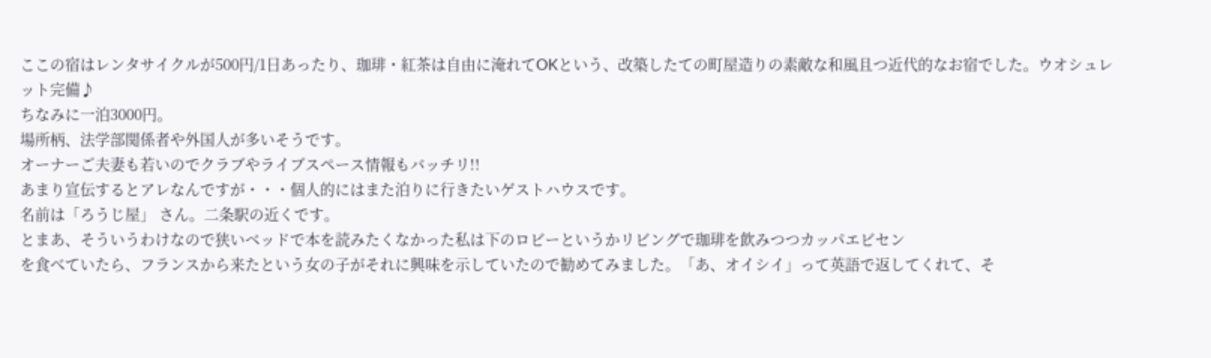ここの宿はレンタサイクルが500円/1日あったり、珈琲・紅茶は自由に淹れてOKという、改築したての町屋造りの素敵な和風且つ近代的なお宿でした。ウオシュレット完備♪
ちなみに一泊3000円。
場所柄、法学部関係者や外国人が多いそうです。
オーナーご夫妻も若いのでクラブやライブスペース情報もバッチリ!!
あまり宣伝するとアレなんですが・・・個人的にはまた泊りに行きたいゲストハウスです。
名前は「ろうじ屋」 さん。二条駅の近くです。
とまあ、そういうわけなので狭いベッドで本を読みたくなかった私は下のロビーというかリビングで珈琲を飲みつつカッパエビセン
を食べていたら、フランスから来たという女の子がそれに興味を示していたので勧めてみました。「あ、オイシイ」って英語で返してくれて、そ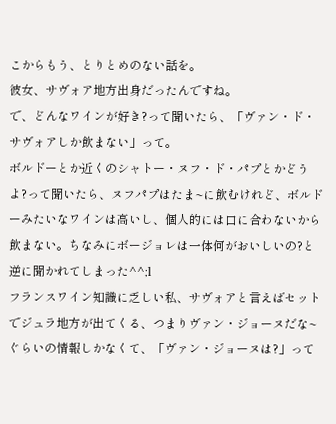こからもう、とりとめのない話を。
彼女、サヴォア地方出身だったんですね。
で、どんなワインが好き?って聞いたら、「ヴァン・ド・サヴォアしか飲まない」って。
ボルドーとか近くのシャトー・ヌフ・ド・パプとかどうよ?って聞いたら、ヌフパプはたま~に飲むけれど、ボルドーみたいなワインは高いし、個人的には口に合わないから飲まない。ちなみにボージョレは一体何がおいしいの?と逆に聞かれてしまった^^;l
フランスワイン知識に乏しい私、サヴォアと言えばセットでジュラ地方が出てくる、つまりヴァン・ジョーヌだな~ぐらいの情報しかなくて、「ヴァン・ジョーヌは?」って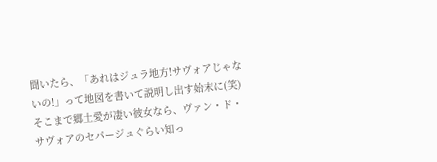聞いたら、「あれはジュラ地方!サヴォアじゃないの!」って地図を書いて説明し出す始末に(笑)
そこまで郷土愛が凄い彼女なら、ヴァン・ド・サヴォアのセパージュぐらい知っ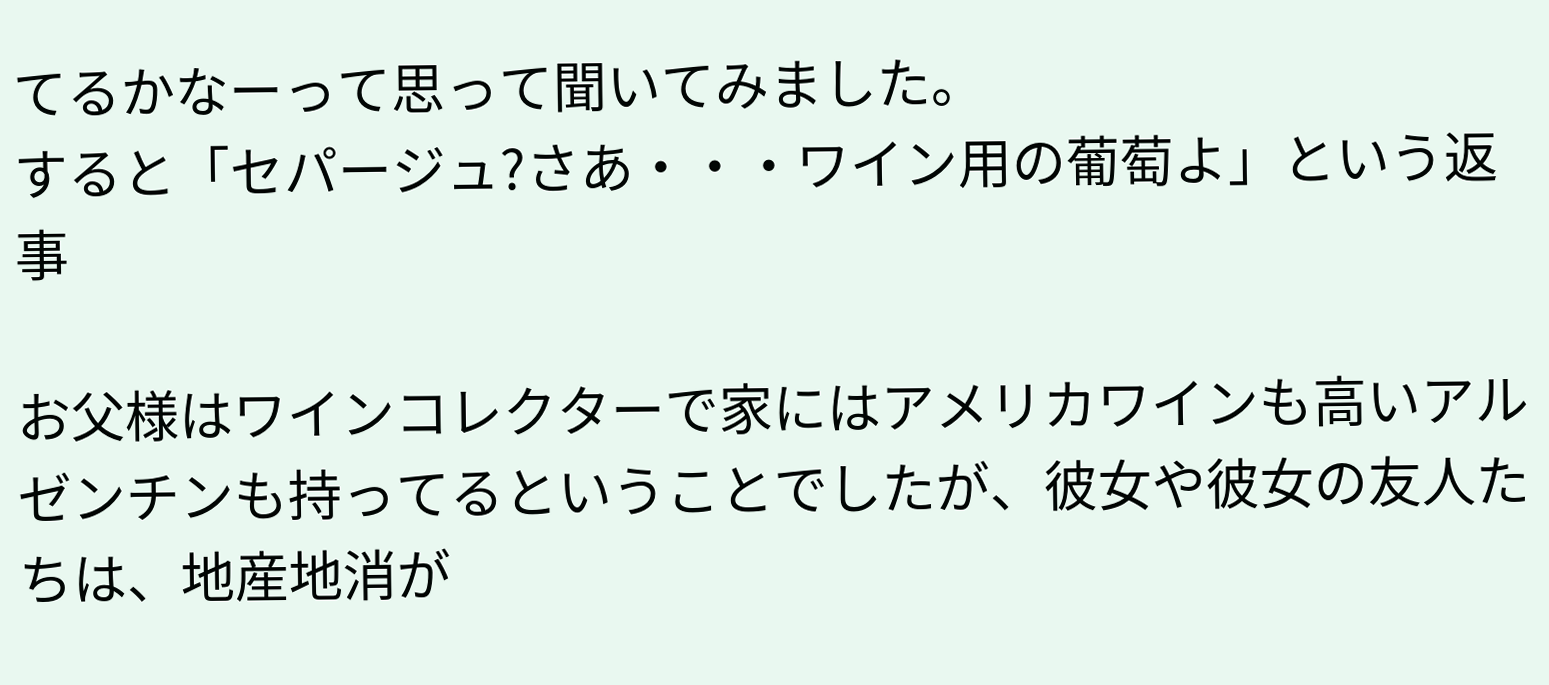てるかなーって思って聞いてみました。
すると「セパージュ?さあ・・・ワイン用の葡萄よ」という返事

お父様はワインコレクターで家にはアメリカワインも高いアルゼンチンも持ってるということでしたが、彼女や彼女の友人たちは、地産地消が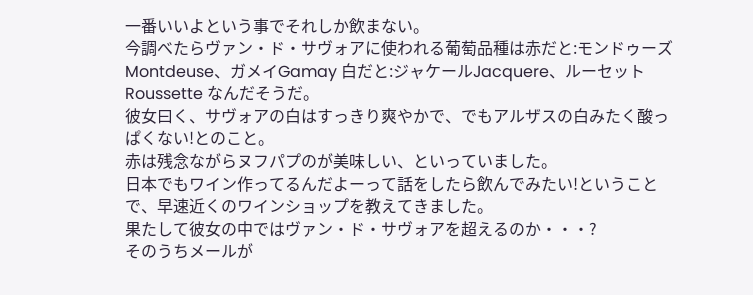一番いいよという事でそれしか飲まない。
今調べたらヴァン・ド・サヴォアに使われる葡萄品種は赤だと:モンドゥーズMontdeuse、ガメイGamay 白だと:ジャケールJacquere、ルーセットRoussette なんだそうだ。
彼女曰く、サヴォアの白はすっきり爽やかで、でもアルザスの白みたく酸っぱくない!とのこと。
赤は残念ながらヌフパプのが美味しい、といっていました。
日本でもワイン作ってるんだよーって話をしたら飲んでみたい!ということで、早速近くのワインショップを教えてきました。
果たして彼女の中ではヴァン・ド・サヴォアを超えるのか・・・?
そのうちメールが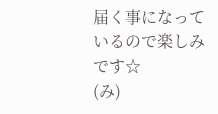届く事になっているので楽しみです☆
(み)